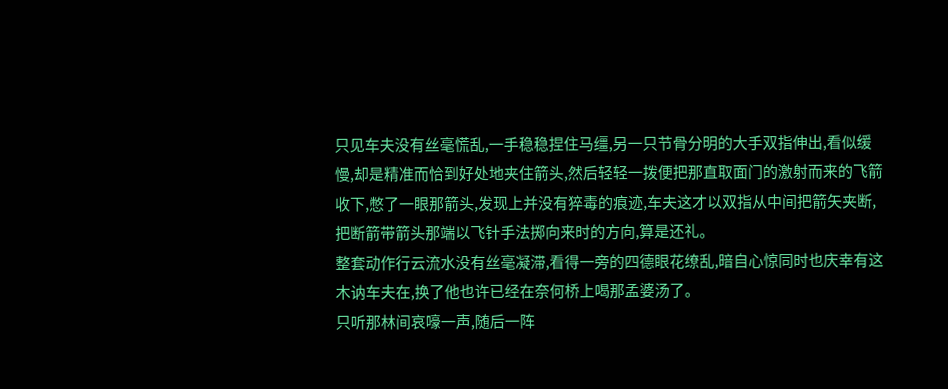只见车夫没有丝毫慌乱,一手稳稳捏住马缰,另一只节骨分明的大手双指伸出,看似缓慢,却是精准而恰到好处地夹住箭头,然后轻轻一拨便把那直取面门的激射而来的飞箭收下,憋了一眼那箭头,发现上并没有猝毒的痕迹,车夫这才以双指从中间把箭矢夹断,把断箭带箭头那端以飞针手法掷向来时的方向,算是还礼。
整套动作行云流水没有丝毫凝滞,看得一旁的四德眼花缭乱,暗自心惊同时也庆幸有这木讷车夫在,换了他也许已经在奈何桥上喝那孟婆汤了。
只听那林间哀嚎一声,随后一阵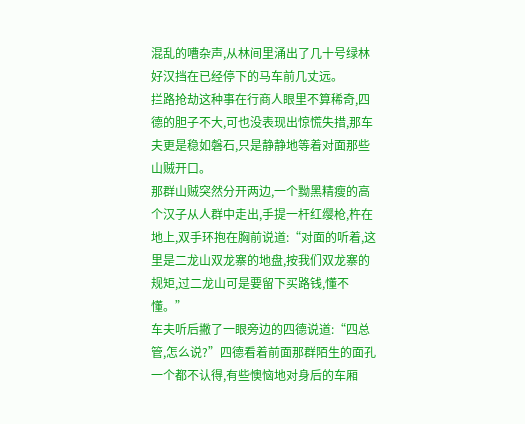混乱的嘈杂声,从林间里涌出了几十号绿林好汉挡在已经停下的马车前几丈远。
拦路抢劫这种事在行商人眼里不算稀奇,四德的胆子不大,可也没表现出惊慌失措,那车夫更是稳如磐石,只是静静地等着对面那些山贼开口。
那群山贼突然分开两边,一个黝黑精瘦的高个汉子从人群中走出,手提一杆红缨枪,杵在地上,双手环抱在胸前说道:“对面的听着,这里是二龙山双龙寨的地盘,按我们双龙寨的规矩,过二龙山可是要留下买路钱,懂不懂。”
车夫听后撇了一眼旁边的四德说道:“四总管,怎么说?”四德看着前面那群陌生的面孔一个都不认得,有些懊恼地对身后的车厢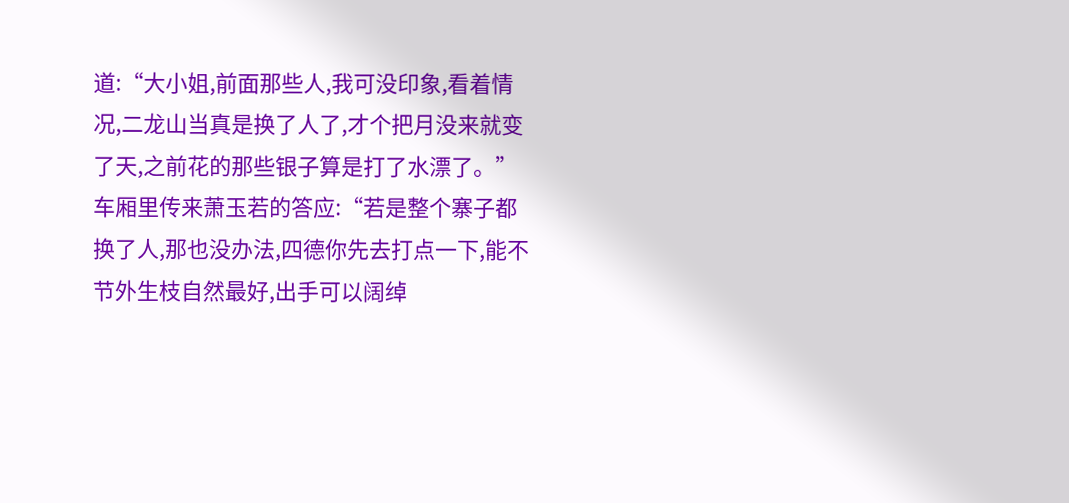道:“大小姐,前面那些人,我可没印象,看着情况,二龙山当真是换了人了,才个把月没来就变了天,之前花的那些银子算是打了水漂了。”车厢里传来萧玉若的答应:“若是整个寨子都换了人,那也没办法,四德你先去打点一下,能不节外生枝自然最好,出手可以阔绰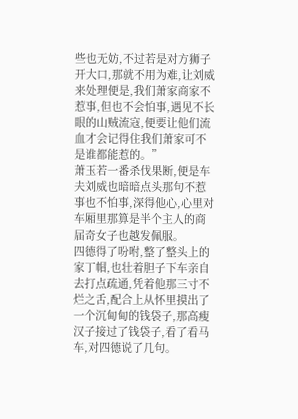些也无妨,不过若是对方狮子开大口,那就不用为难,让刘威来处理便是,我们萧家商家不惹事,但也不会怕事,遇见不长眼的山贼流寇,便要让他们流血才会记得住我们萧家可不是谁都能惹的。”
萧玉若一番杀伐果断,便是车夫刘威也暗暗点头那句不惹事也不怕事,深得他心,心里对车厢里那算是半个主人的商届奇女子也越发佩服。
四德得了吩咐,整了整头上的家丁帽,也壮着胆子下车亲自去打点疏通,凭着他那三寸不烂之舌,配合上从怀里摸出了一个沉甸甸的钱袋子,那高瘦汉子接过了钱袋子,看了看马车,对四德说了几句。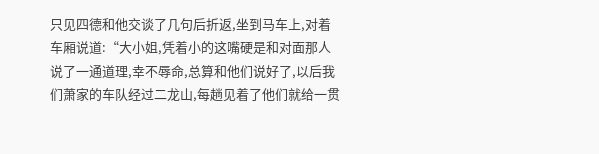只见四德和他交谈了几句后折返,坐到马车上,对着车厢说道:“大小姐,凭着小的这嘴硬是和对面那人说了一通道理,幸不辱命,总算和他们说好了,以后我们萧家的车队经过二龙山,每趟见着了他们就给一贯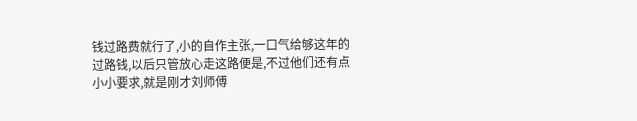钱过路费就行了,小的自作主张,一口气给够这年的过路钱,以后只管放心走这路便是,不过他们还有点小小要求,就是刚才刘师傅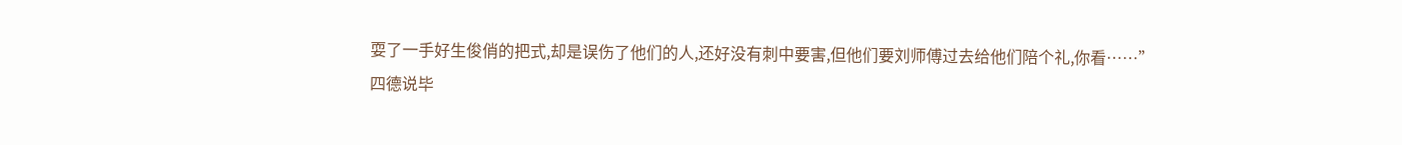耍了一手好生俊俏的把式,却是误伤了他们的人,还好没有刺中要害,但他们要刘师傅过去给他们陪个礼,你看……”
四德说毕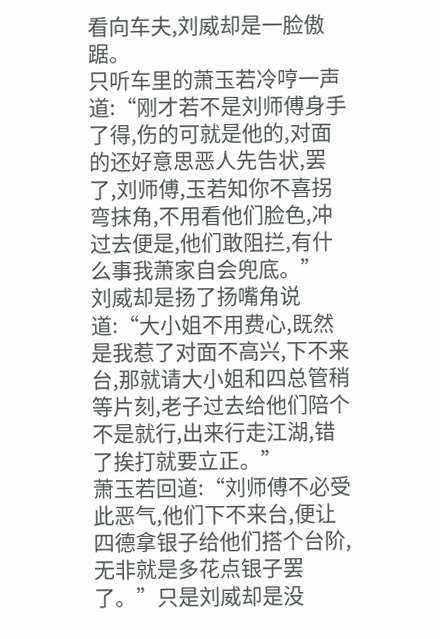看向车夫,刘威却是一脸傲踞。
只听车里的萧玉若冷哼一声道:“刚才若不是刘师傅身手了得,伤的可就是他的,对面的还好意思恶人先告状,罢了,刘师傅,玉若知你不喜拐弯抹角,不用看他们脸色,冲过去便是,他们敢阻拦,有什么事我萧家自会兜底。”
刘威却是扬了扬嘴角说道:“大小姐不用费心,既然是我惹了对面不高兴,下不来台,那就请大小姐和四总管稍等片刻,老子过去给他们陪个不是就行,出来行走江湖,错了挨打就要立正。”
萧玉若回道:“刘师傅不必受此恶气,他们下不来台,便让四德拿银子给他们搭个台阶,无非就是多花点银子罢了。”只是刘威却是没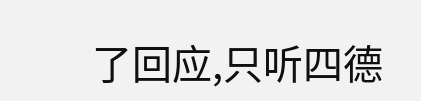了回应,只听四德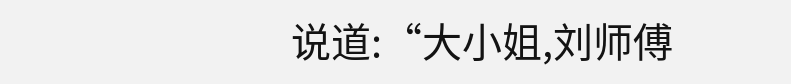说道:“大小姐,刘师傅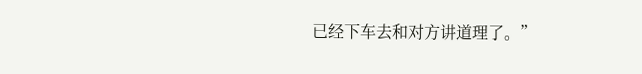已经下车去和对方讲道理了。”